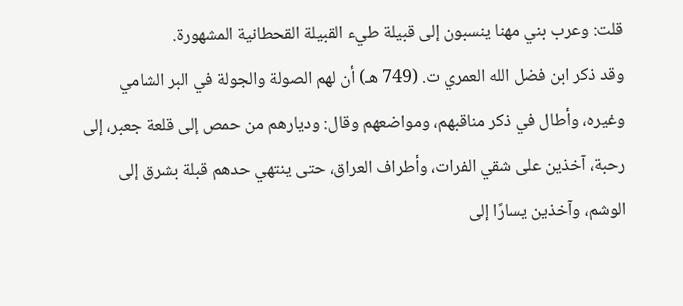قلت: وعرب بني مهنا ينسبون إلى قبيلة طيء القبيلة القحطانية المشهورة.
وقد ذكر ابن فضل الله العمري ت. (749 هـ) أن لهم الصولة والجولة في البر الشامي وغيره، وأطال في ذكر مناقبهم، ومواضعهم وقال: وديارهم من حمص إلى قلعة جعبر، إلى رحبة، آخذين على شقي الفرات، وأطراف العراق، حتى ينتهي حدهم قبلة بشرق إلى الوشم، وآخذين يسارًا إلى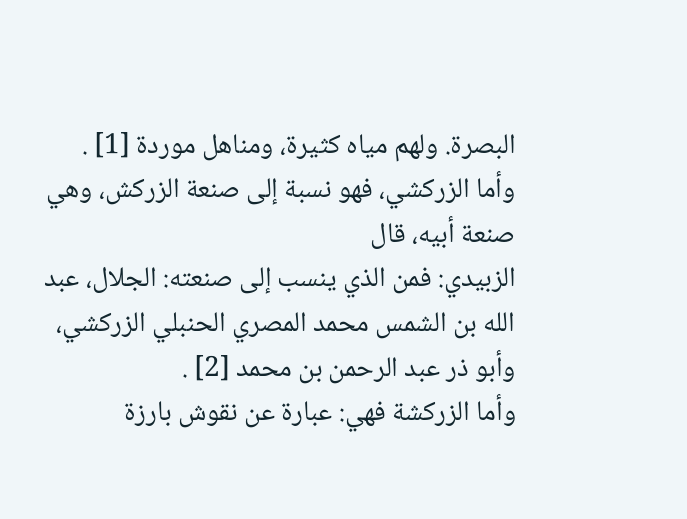البصرة. ولهم مياه كثيرة، ومناهل موردة [1] .
وأما الزركشي، فهو نسبة إلى صنعة الزركش، وهي صنعة أبيه، قال
الزبيدي: فمن الذي ينسب إلى صنعته: الجلال، عبد الله بن الشمس محمد المصري الحنبلي الزركشي، وأبو ذر عبد الرحمن بن محمد [2] .
وأما الزركشة فهي: عبارة عن نقوش بارزة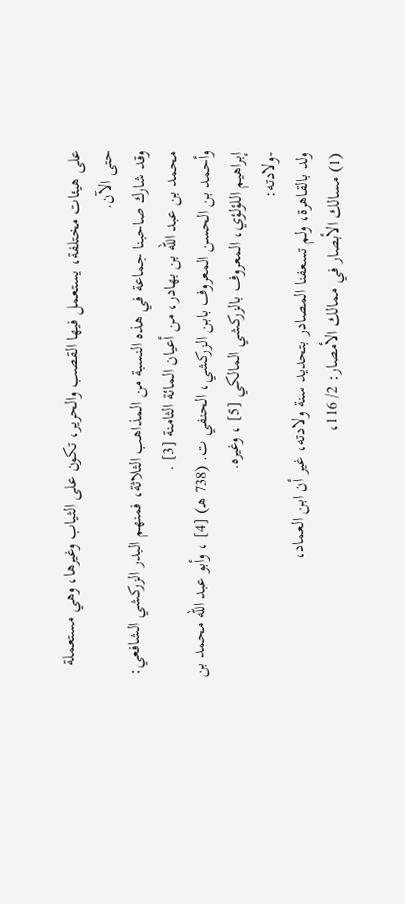على هيئات مختلفة، يستعمل فيها القصب والحرير، تكون على الثياب وغيرها، وهي مستعملة حتى الآن.
وقد شارك صاحبنا جماعة في هذه النسبة من المذاهب الثلاثة، فمنهم البدر الزركشي الشافعي: محمد بن عبد الله بن بهادر، من أعيان المائة الثامنة [3] .
وأحمد بن الحسن المعروف بابن الزركشي، الحنفي ت. (738 هـ) [4] ، وأبو عبد الله محمد بن إبراهيم اللؤلؤي، المعروف بالزركشي المالكي [5] ، وغيره.
-ولادته:
ولد بالقاهرة، ولم تسعفنا المصادر بتحديد سنة ولادته، غير أن ابن العماد،
(1) مسالك الأبصار في ممالك الأمصار: 2/ 116،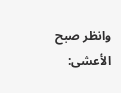وانظر صبح الأعشى: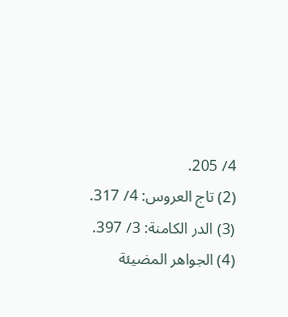4/ 205.
(2) تاج العروس: 4/ 317.
(3) الدر الكامنة: 3/ 397.
(4) الجواهر المضيئة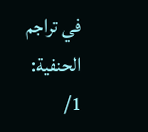في تراجم الحنفية: 1/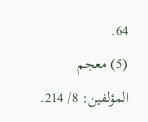64.
(5) معجم المؤلفين: 8/ 214.